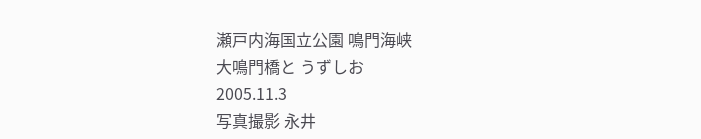瀬戸内海国立公園 鳴門海峡
大鳴門橋と うずしお
2005.11.3
写真撮影 永井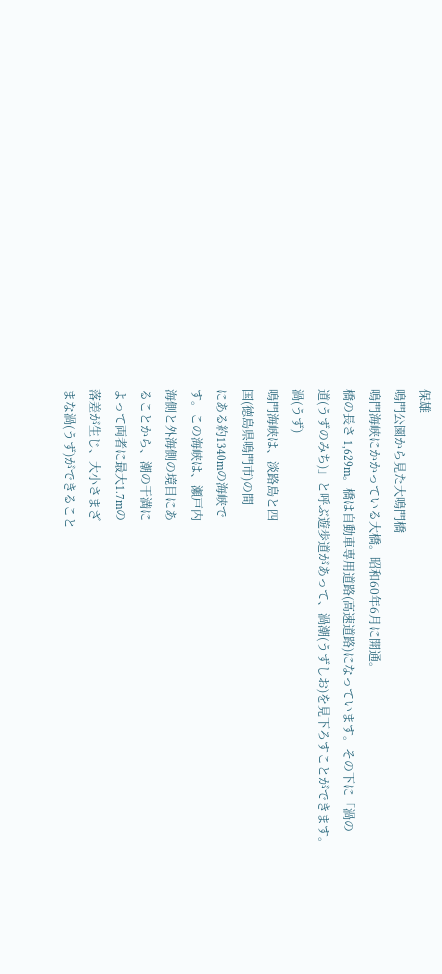保雄
鳴門公園から見た大鳴門橋
鳴門海峡にかかっている大橋。昭和60年6月に開通。
橋の長さ 1,629m。橋は自動車専用道路(高速道路)になっています。その下に「渦の
道(うずのみち)」と呼ぶ遊歩道があって、渦潮(うずしお)を見下ろすことができます。
渦(うず)
鳴門海峡は、淡路島と四
国(徳島県鳴門市)の間
にある約1340mの海峡で
す。この海峡は、瀬戸内
海側と外海側の境目にあ
ることから、潮の干満に
よって両者に最大1.7mの
落差が生じ、大小さまざ
まな渦(うず)ができること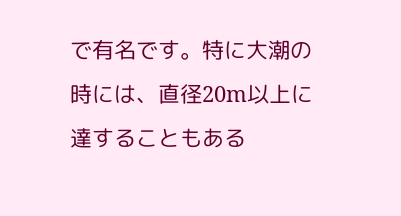で有名です。特に大潮の
時には、直径20m以上に
達することもある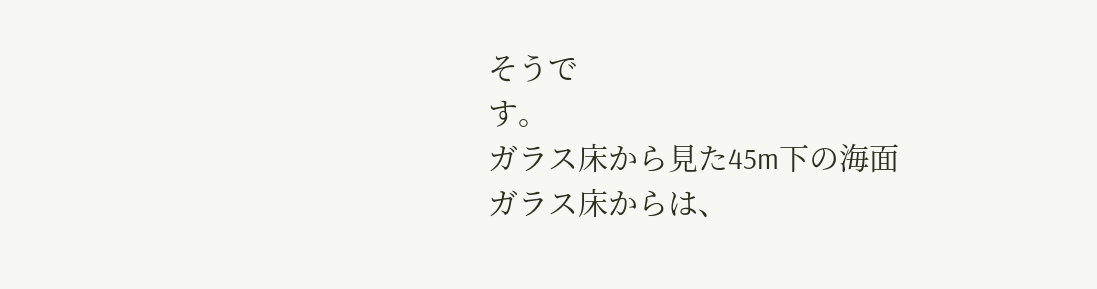そうで
す。
ガラス床から見た45m下の海面
ガラス床からは、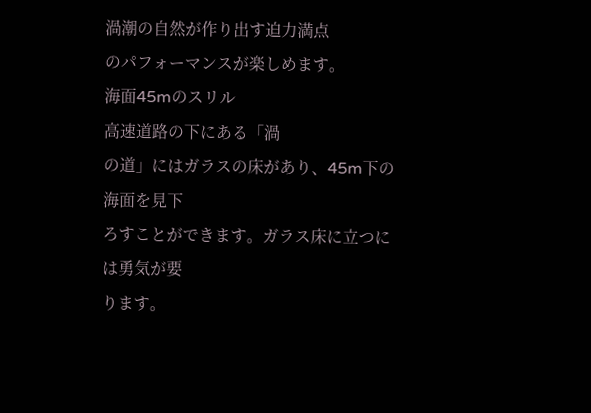渦潮の自然が作り出す迫力満点
のパフォーマンスが楽しめます。
海面45mのスリル
高速道路の下にある「渦
の道」にはガラスの床があり、45m下の海面を見下
ろすことができます。ガラス床に立つには勇気が要
ります。